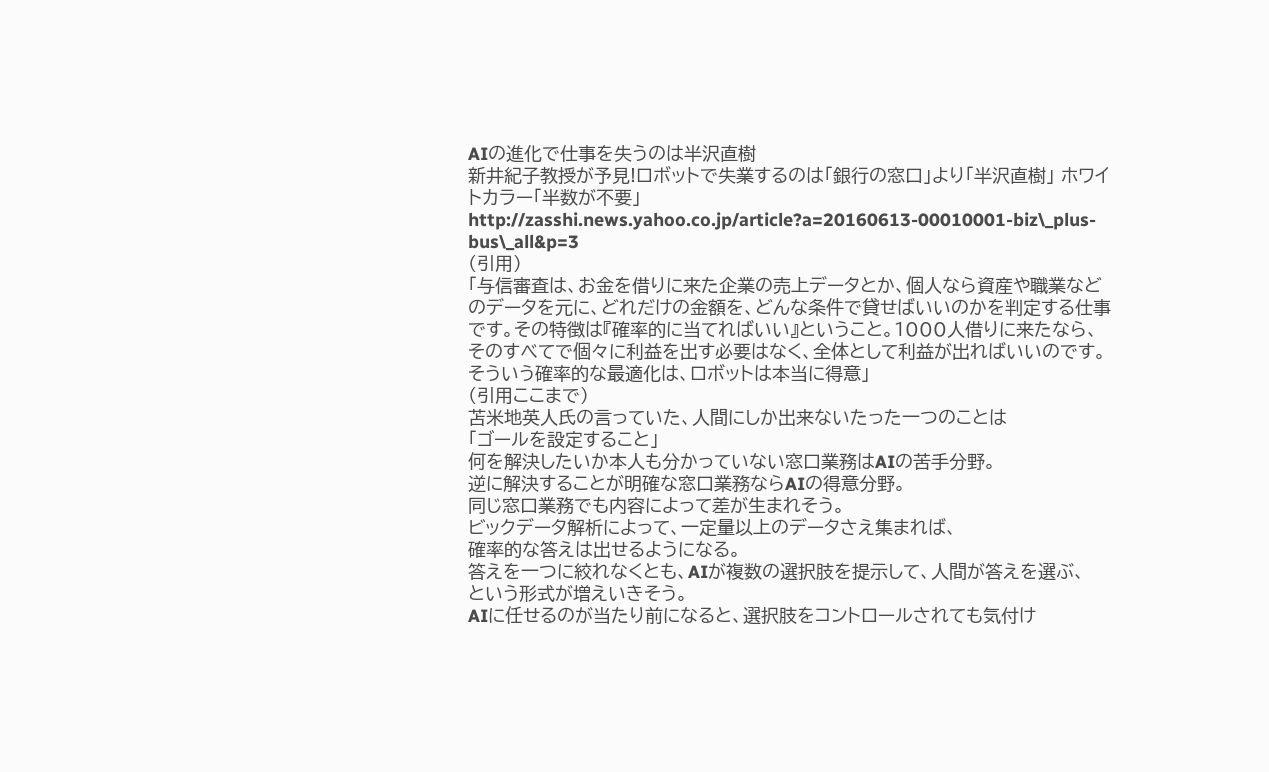AIの進化で仕事を失うのは半沢直樹
新井紀子教授が予見!ロボットで失業するのは「銀行の窓口」より「半沢直樹」 ホワイトカラー「半数が不要」
http://zasshi.news.yahoo.co.jp/article?a=20160613-00010001-biz\_plus-bus\_all&p=3
(引用)
「与信審査は、お金を借りに来た企業の売上データとか、個人なら資産や職業などのデータを元に、どれだけの金額を、どんな条件で貸せばいいのかを判定する仕事です。その特徴は『確率的に当てればいい』ということ。1000人借りに来たなら、そのすべてで個々に利益を出す必要はなく、全体として利益が出ればいいのです。そういう確率的な最適化は、ロボットは本当に得意」
(引用ここまで)
苫米地英人氏の言っていた、人間にしか出来ないたった一つのことは
「ゴールを設定すること」
何を解決したいか本人も分かっていない窓口業務はAIの苦手分野。
逆に解決することが明確な窓口業務ならAIの得意分野。
同じ窓口業務でも内容によって差が生まれそう。
ビックデータ解析によって、一定量以上のデータさえ集まれば、
確率的な答えは出せるようになる。
答えを一つに絞れなくとも、AIが複数の選択肢を提示して、人間が答えを選ぶ、
という形式が増えいきそう。
AIに任せるのが当たり前になると、選択肢をコントロールされても気付け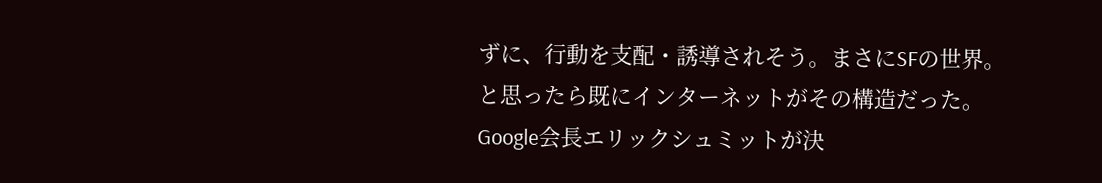ずに、行動を支配・誘導されそう。まさにSFの世界。
と思ったら既にインターネットがその構造だった。
Google会長エリックシュミットが決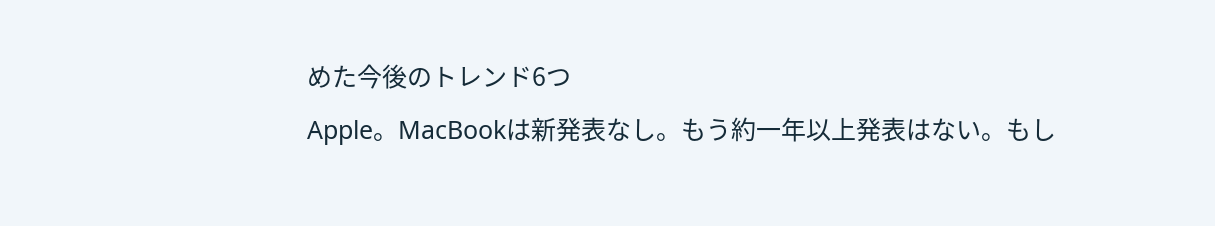めた今後のトレンド6つ
Apple。MacBookは新発表なし。もう約一年以上発表はない。もし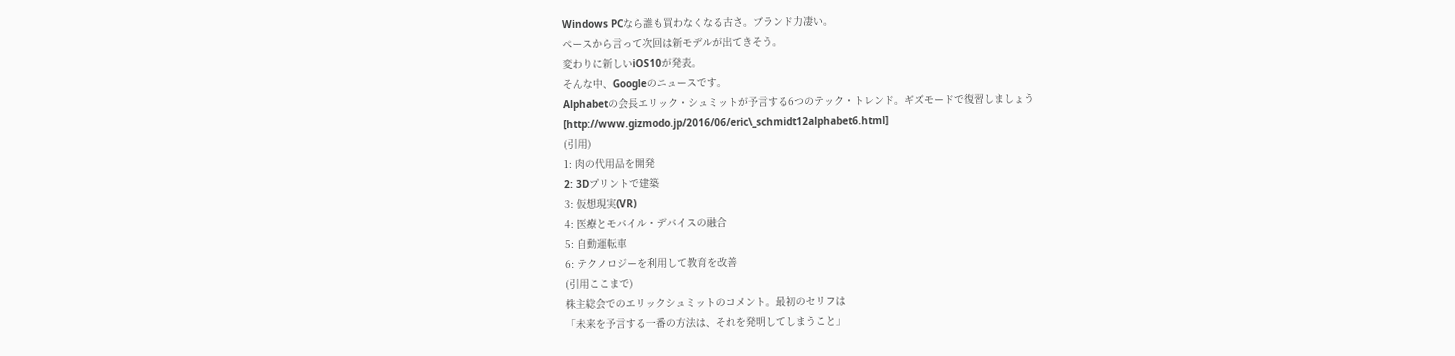Windows PCなら誰も買わなくなる古さ。ブランド力凄い。
ペースから言って次回は新モデルが出てきそう。
変わりに新しいiOS10が発表。
そんな中、Googleのニュースです。
Alphabetの会長エリック・シュミットが予言する6つのテック・トレンド。ギズモードで復習しましょう
[http://www.gizmodo.jp/2016/06/eric\_schmidt12alphabet6.html]
(引用)
1: 肉の代用品を開発
2: 3Dプリントで建築
3: 仮想現実(VR)
4: 医療とモバイル・デバイスの融合
5: 自動運転車
6: テクノロジーを利用して教育を改善
(引用ここまで)
株主総会でのエリックシュミットのコメント。最初のセリフは
「未来を予言する一番の方法は、それを発明してしまうこと」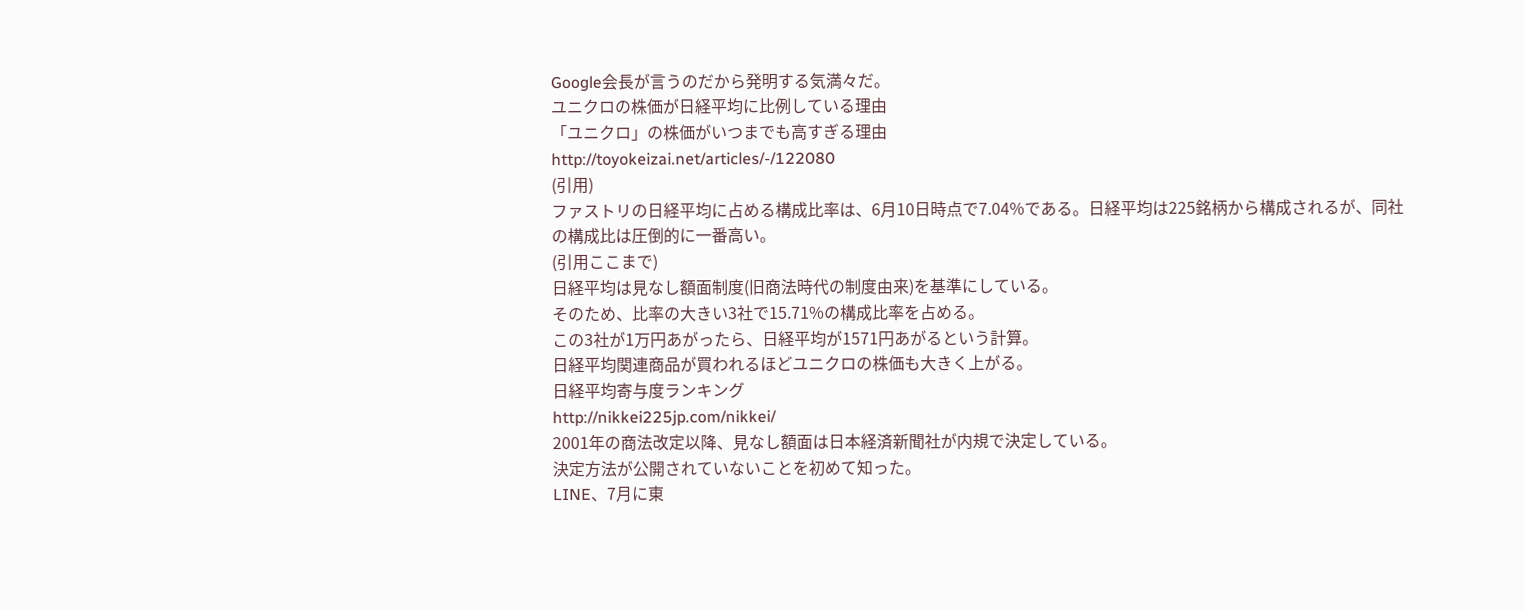Google会長が言うのだから発明する気満々だ。
ユニクロの株価が日経平均に比例している理由
「ユニクロ」の株価がいつまでも高すぎる理由
http://toyokeizai.net/articles/-/122080
(引用)
ファストリの日経平均に占める構成比率は、6月10日時点で7.04%である。日経平均は225銘柄から構成されるが、同社の構成比は圧倒的に一番高い。
(引用ここまで)
日経平均は見なし額面制度(旧商法時代の制度由来)を基準にしている。
そのため、比率の大きい3社で15.71%の構成比率を占める。
この3社が1万円あがったら、日経平均が1571円あがるという計算。
日経平均関連商品が買われるほどユニクロの株価も大きく上がる。
日経平均寄与度ランキング
http://nikkei225jp.com/nikkei/
2001年の商法改定以降、見なし額面は日本経済新聞社が内規で決定している。
決定方法が公開されていないことを初めて知った。
LINE、7月に東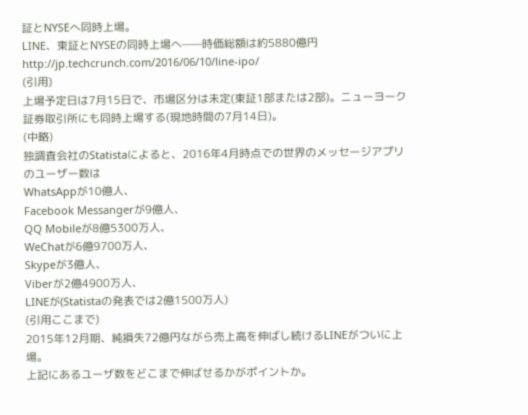証とNYSEへ同時上場。
LINE、東証とNYSEの同時上場へ——時価総額は約5880億円
http://jp.techcrunch.com/2016/06/10/line-ipo/
(引用)
上場予定日は7月15日で、市場区分は未定(東証1部または2部)。ニューヨーク証券取引所にも同時上場する(現地時間の7月14日)。
(中略)
独調査会社のStatistaによると、2016年4月時点での世界のメッセージアプリのユーザー数は
WhatsAppが10億人、
Facebook Messangerが9億人、
QQ Mobileが8億5300万人、
WeChatが6億9700万人、
Skypeが3億人、
Viberが2億4900万人、
LINEが(Statistaの発表では2億1500万人)
(引用ここまで)
2015年12月期、純損失72億円ながら売上高を伸ばし続けるLINEがついに上場。
上記にあるユーザ数をどこまで伸ばせるかがポイントか。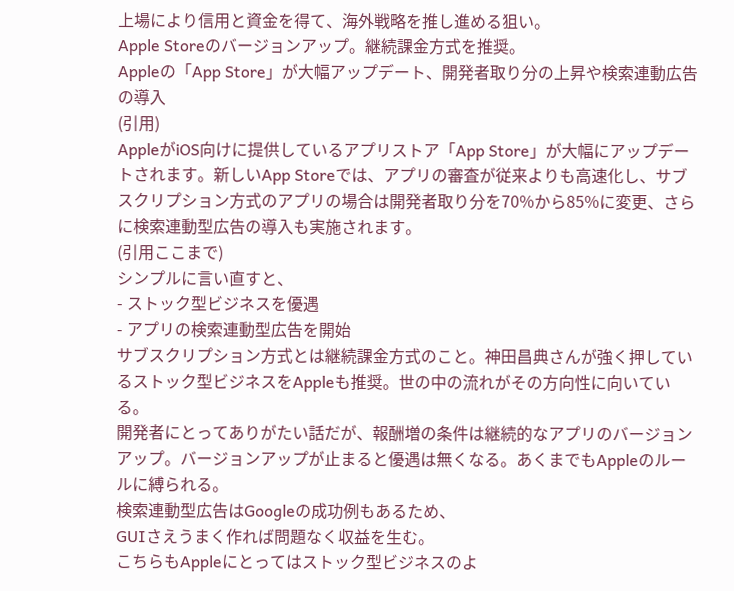上場により信用と資金を得て、海外戦略を推し進める狙い。
Apple Storeのバージョンアップ。継続課金方式を推奨。
Appleの「App Store」が大幅アップデート、開発者取り分の上昇や検索連動広告の導入
(引用)
AppleがiOS向けに提供しているアプリストア「App Store」が大幅にアップデートされます。新しいApp Storeでは、アプリの審査が従来よりも高速化し、サブスクリプション方式のアプリの場合は開発者取り分を70%から85%に変更、さらに検索連動型広告の導入も実施されます。
(引用ここまで)
シンプルに言い直すと、
- ストック型ビジネスを優遇
- アプリの検索連動型広告を開始
サブスクリプション方式とは継続課金方式のこと。神田昌典さんが強く押しているストック型ビジネスをAppleも推奨。世の中の流れがその方向性に向いている。
開発者にとってありがたい話だが、報酬増の条件は継続的なアプリのバージョンアップ。バージョンアップが止まると優遇は無くなる。あくまでもAppleのルールに縛られる。
検索連動型広告はGoogleの成功例もあるため、
GUIさえうまく作れば問題なく収益を生む。
こちらもAppleにとってはストック型ビジネスのよ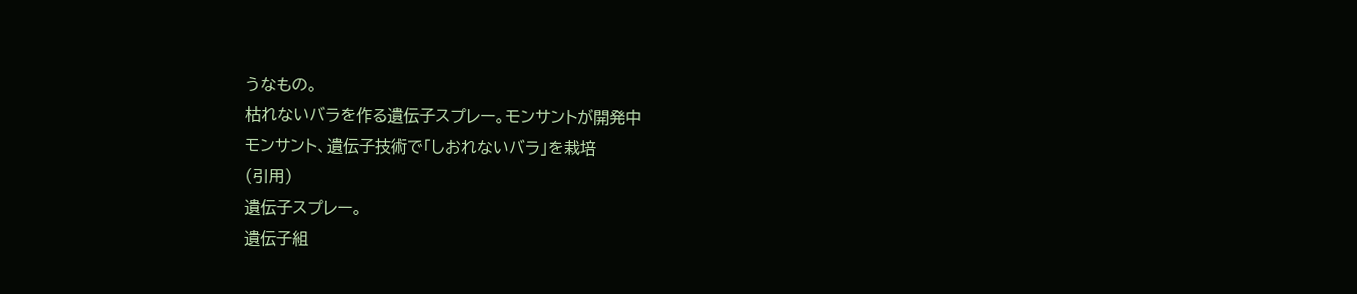うなもの。
枯れないバラを作る遺伝子スプレー。モンサントが開発中
モンサント、遺伝子技術で「しおれないバラ」を栽培
(引用)
遺伝子スプレー。
遺伝子組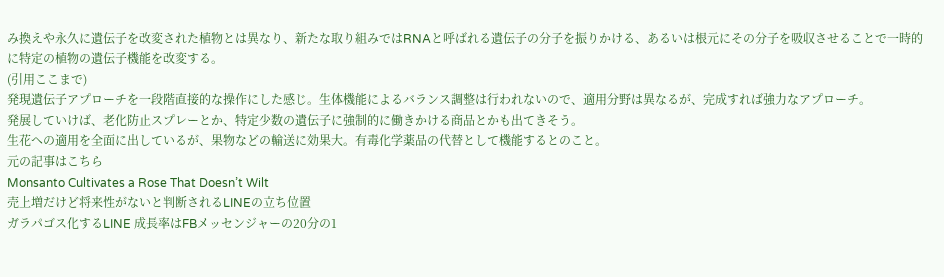み換えや永久に遺伝子を改変された植物とは異なり、新たな取り組みではRNAと呼ばれる遺伝子の分子を振りかける、あるいは根元にその分子を吸収させることで一時的に特定の植物の遺伝子機能を改変する。
(引用ここまで)
発現遺伝子アプローチを一段階直接的な操作にした感じ。生体機能によるバランス調整は行われないので、適用分野は異なるが、完成すれば強力なアプローチ。
発展していけば、老化防止スプレーとか、特定少数の遺伝子に強制的に働きかける商品とかも出てきそう。
生花への適用を全面に出しているが、果物などの輸送に効果大。有毒化学薬品の代替として機能するとのこと。
元の記事はこちら
Monsanto Cultivates a Rose That Doesn’t Wilt
売上増だけど将来性がないと判断されるLINEの立ち位置
ガラパゴス化するLINE 成長率はFBメッセンジャーの20分の1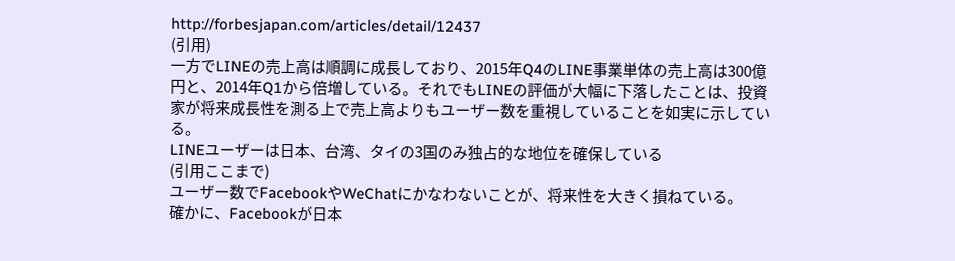http://forbesjapan.com/articles/detail/12437
(引用)
一方でLINEの売上高は順調に成長しており、2015年Q4のLINE事業単体の売上高は300億円と、2014年Q1から倍増している。それでもLINEの評価が大幅に下落したことは、投資家が将来成長性を測る上で売上高よりもユーザー数を重視していることを如実に示している。
LINEユーザーは日本、台湾、タイの3国のみ独占的な地位を確保している
(引用ここまで)
ユーザー数でFacebookやWeChatにかなわないことが、将来性を大きく損ねている。
確かに、Facebookが日本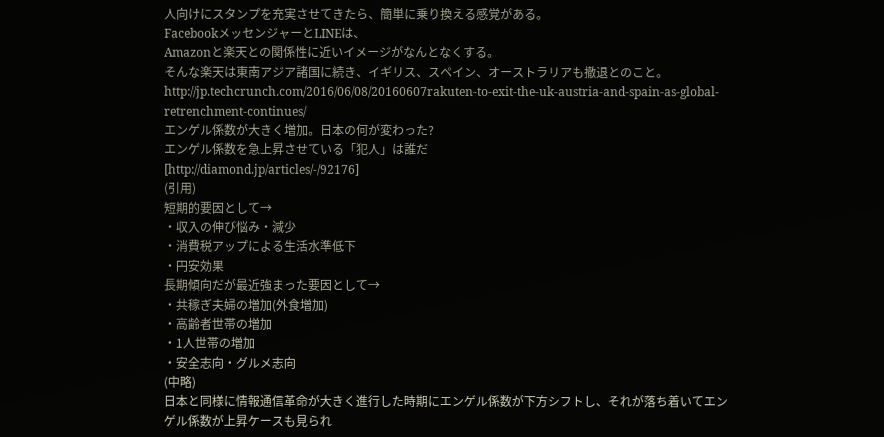人向けにスタンプを充実させてきたら、簡単に乗り換える感覚がある。
FacebookメッセンジャーとLINEは、
Amazonと楽天との関係性に近いイメージがなんとなくする。
そんな楽天は東南アジア諸国に続き、イギリス、スペイン、オーストラリアも撤退とのこと。
http://jp.techcrunch.com/2016/06/08/20160607rakuten-to-exit-the-uk-austria-and-spain-as-global-retrenchment-continues/
エンゲル係数が大きく増加。日本の何が変わった?
エンゲル係数を急上昇させている「犯人」は誰だ
[http://diamond.jp/articles/-/92176]
(引用)
短期的要因として→
・収入の伸び悩み・減少
・消費税アップによる生活水準低下
・円安効果
長期傾向だが最近強まった要因として→
・共稼ぎ夫婦の増加(外食増加)
・高齢者世帯の増加
・1人世帯の増加
・安全志向・グルメ志向
(中略)
日本と同様に情報通信革命が大きく進行した時期にエンゲル係数が下方シフトし、それが落ち着いてエンゲル係数が上昇ケースも見られ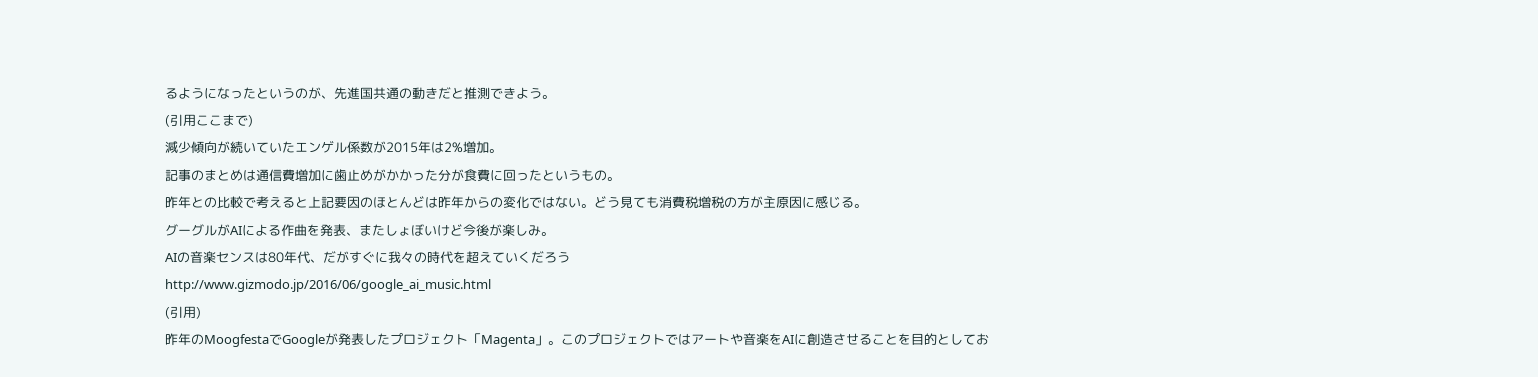るようになったというのが、先進国共通の動きだと推測できよう。
(引用ここまで)
減少傾向が続いていたエンゲル係数が2015年は2%増加。
記事のまとめは通信費増加に歯止めがかかった分が食費に回ったというもの。
昨年との比較で考えると上記要因のほとんどは昨年からの変化ではない。どう見ても消費税増税の方が主原因に感じる。
グーグルがAIによる作曲を発表、またしょぼいけど今後が楽しみ。
AIの音楽センスは80年代、だがすぐに我々の時代を超えていくだろう
http://www.gizmodo.jp/2016/06/google_ai_music.html
(引用)
昨年のMoogfestaでGoogleが発表したプロジェクト「Magenta」。このプロジェクトではアートや音楽をAIに創造させることを目的としてお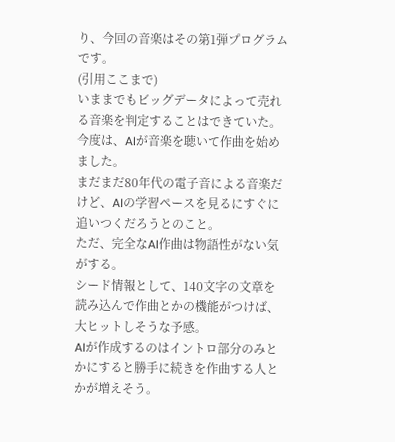り、今回の音楽はその第1弾プログラムです。
(引用ここまで)
いままでもビッグデータによって売れる音楽を判定することはできていた。
今度は、AIが音楽を聴いて作曲を始めました。
まだまだ80年代の電子音による音楽だけど、AIの学習ペースを見るにすぐに追いつくだろうとのこと。
ただ、完全なAI作曲は物語性がない気がする。
シード情報として、140文字の文章を読み込んで作曲とかの機能がつけば、大ヒットしそうな予感。
AIが作成するのはイントロ部分のみとかにすると勝手に続きを作曲する人とかが増えそう。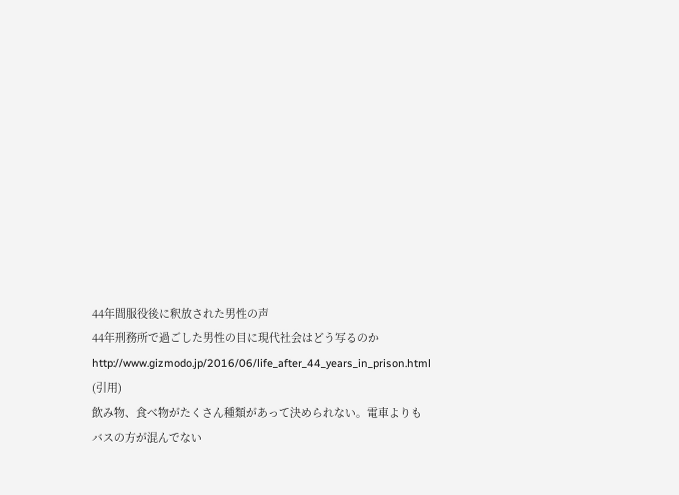44年間服役後に釈放された男性の声
44年刑務所で過ごした男性の目に現代社会はどう写るのか
http://www.gizmodo.jp/2016/06/life_after_44_years_in_prison.html
(引用)
飲み物、食べ物がたくさん種類があって決められない。電車よりもバスの方が混んでない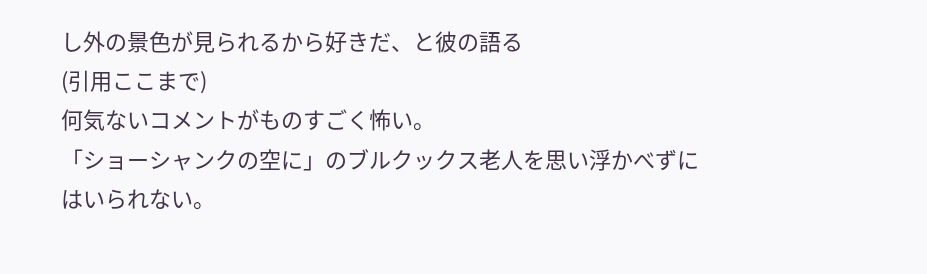し外の景色が見られるから好きだ、と彼の語る
(引用ここまで)
何気ないコメントがものすごく怖い。
「ショーシャンクの空に」のブルクックス老人を思い浮かべずにはいられない。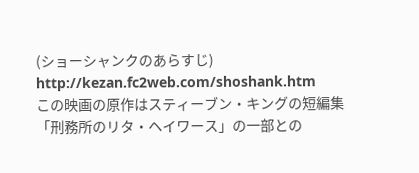(ショーシャンクのあらすじ)
http://kezan.fc2web.com/shoshank.htm
この映画の原作はスティーブン・キングの短編集「刑務所のリタ・ヘイワース」の一部との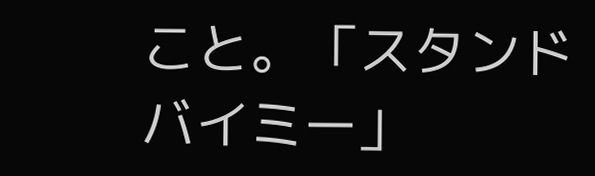こと。「スタンドバイミー」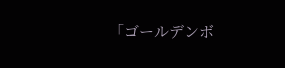「ゴールデンボ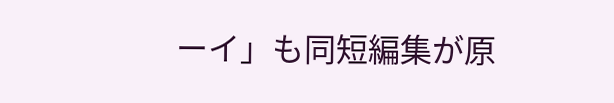ーイ」も同短編集が原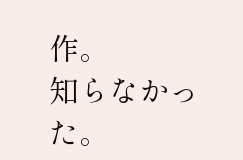作。
知らなかった。